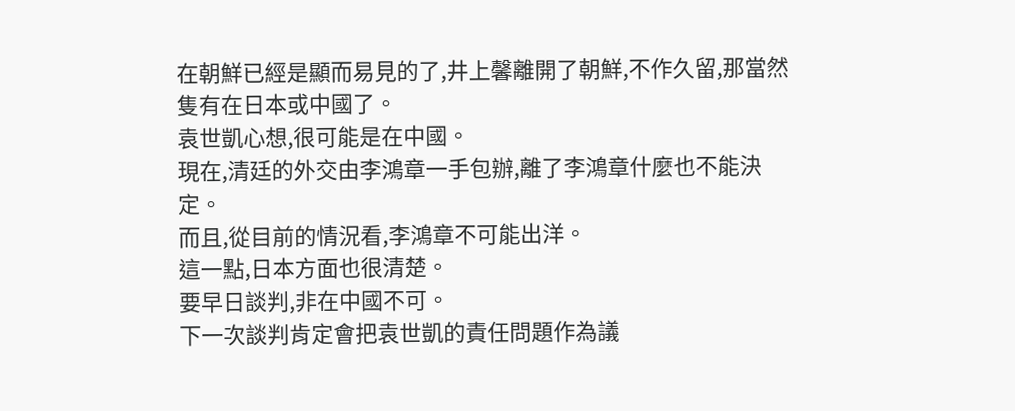在朝鮮已經是顯而易見的了,井上馨離開了朝鮮,不作久留,那當然隻有在日本或中國了。
袁世凱心想,很可能是在中國。
現在,清廷的外交由李鴻章一手包辦,離了李鴻章什麼也不能決定。
而且,從目前的情況看,李鴻章不可能出洋。
這一點,日本方面也很清楚。
要早日談判,非在中國不可。
下一次談判肯定會把袁世凱的責任問題作為議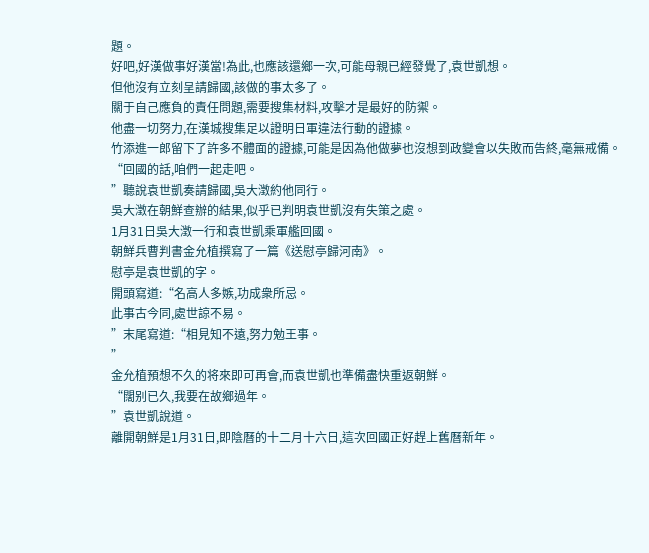題。
好吧,好漢做事好漢當!為此,也應該還鄉一次,可能母親已經發覺了,袁世凱想。
但他沒有立刻呈請歸國,該做的事太多了。
關于自己應負的責任問題,需要搜集材料,攻擊才是最好的防禦。
他盡一切努力,在漢城搜集足以證明日軍違法行動的證據。
竹添進一郎留下了許多不體面的證據,可能是因為他做夢也沒想到政變會以失敗而告終,毫無戒備。
“回國的話,咱們一起走吧。
”聽說袁世凱奏請歸國,吳大澂約他同行。
吳大澂在朝鮮查辦的結果,似乎已判明袁世凱沒有失策之處。
1月31日吳大澂一行和袁世凱乘軍艦回國。
朝鮮兵曹判書金允植撰寫了一篇《送慰亭歸河南》。
慰亭是袁世凱的字。
開頭寫道:“名高人多嫉,功成衆所忌。
此事古今同,處世諒不易。
”末尾寫道:“相見知不遠,努力勉王事。
”
金允植預想不久的将來即可再會,而袁世凱也準備盡快重返朝鮮。
“闊别已久,我要在故鄉過年。
”袁世凱說道。
離開朝鮮是1月31日,即陰曆的十二月十六日,這次回國正好趕上舊曆新年。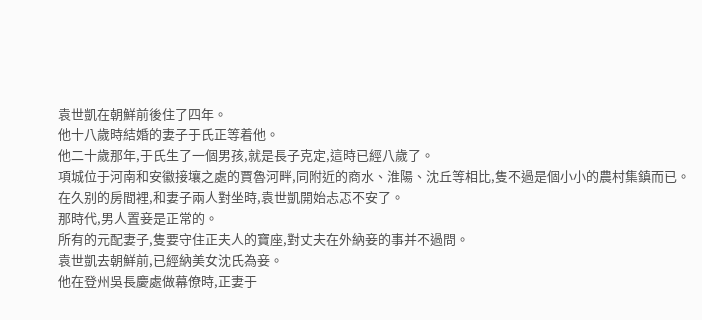袁世凱在朝鮮前後住了四年。
他十八歲時結婚的妻子于氏正等着他。
他二十歲那年,于氏生了一個男孩,就是長子克定,這時已經八歲了。
項城位于河南和安徽接壤之處的賈魯河畔,同附近的商水、淮陽、沈丘等相比,隻不過是個小小的農村集鎮而已。
在久别的房間裡,和妻子兩人對坐時,袁世凱開始忐忑不安了。
那時代,男人置妾是正常的。
所有的元配妻子,隻要守住正夫人的寶座,對丈夫在外納妾的事并不過問。
袁世凱去朝鮮前,已經納美女沈氏為妾。
他在登州吳長慶處做幕僚時,正妻于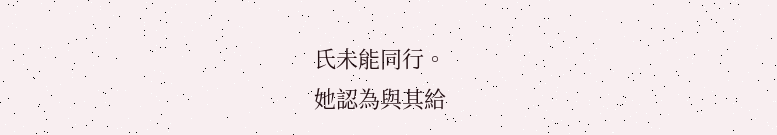氏未能同行。
她認為與其給